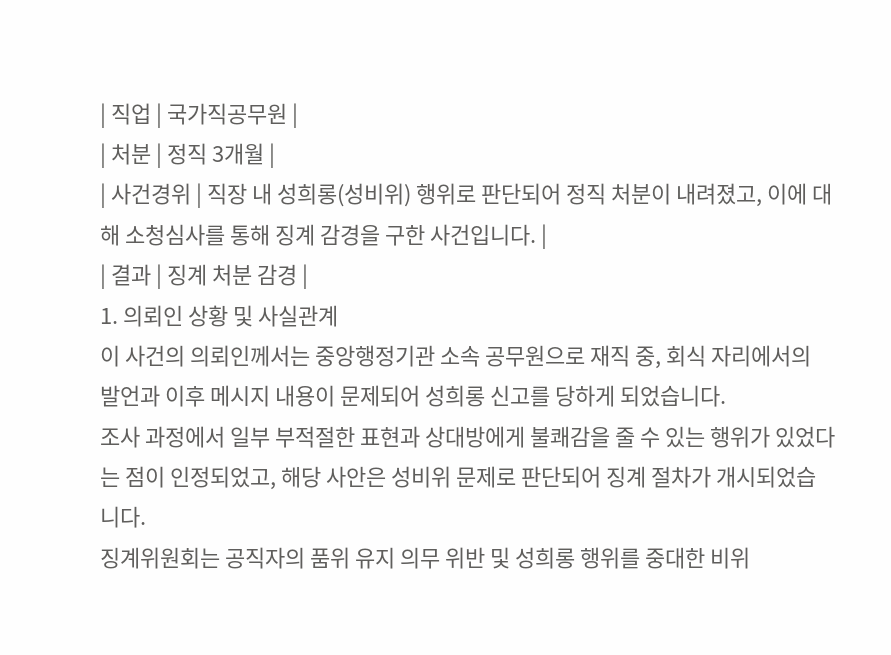| 직업 | 국가직공무원 |
| 처분 | 정직 3개월 |
| 사건경위 | 직장 내 성희롱(성비위) 행위로 판단되어 정직 처분이 내려졌고, 이에 대해 소청심사를 통해 징계 감경을 구한 사건입니다. |
| 결과 | 징계 처분 감경 |
1. 의뢰인 상황 및 사실관계
이 사건의 의뢰인께서는 중앙행정기관 소속 공무원으로 재직 중, 회식 자리에서의 발언과 이후 메시지 내용이 문제되어 성희롱 신고를 당하게 되었습니다.
조사 과정에서 일부 부적절한 표현과 상대방에게 불쾌감을 줄 수 있는 행위가 있었다는 점이 인정되었고, 해당 사안은 성비위 문제로 판단되어 징계 절차가 개시되었습니다.
징계위원회는 공직자의 품위 유지 의무 위반 및 성희롱 행위를 중대한 비위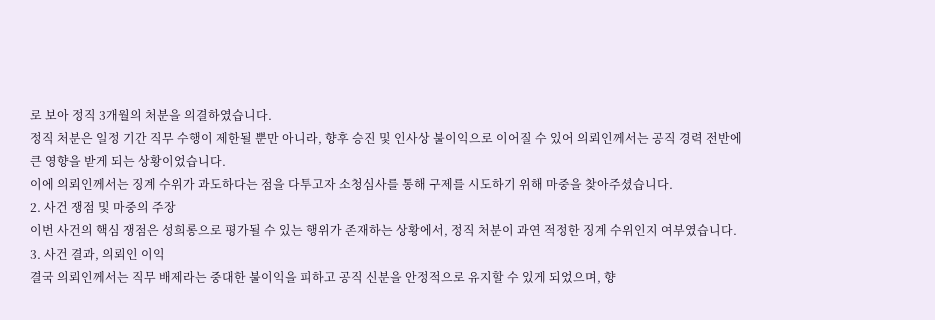로 보아 정직 3개월의 처분을 의결하였습니다.
정직 처분은 일정 기간 직무 수행이 제한될 뿐만 아니라, 향후 승진 및 인사상 불이익으로 이어질 수 있어 의뢰인께서는 공직 경력 전반에 큰 영향을 받게 되는 상황이었습니다.
이에 의뢰인께서는 징계 수위가 과도하다는 점을 다투고자 소청심사를 통해 구제를 시도하기 위해 마중을 찾아주셨습니다.
2. 사건 쟁점 및 마중의 주장
이번 사건의 핵심 쟁점은 성희롱으로 평가될 수 있는 행위가 존재하는 상황에서, 정직 처분이 과연 적정한 징계 수위인지 여부였습니다.
3. 사건 결과, 의뢰인 이익
결국 의뢰인께서는 직무 배제라는 중대한 불이익을 피하고 공직 신분을 안정적으로 유지할 수 있게 되었으며, 향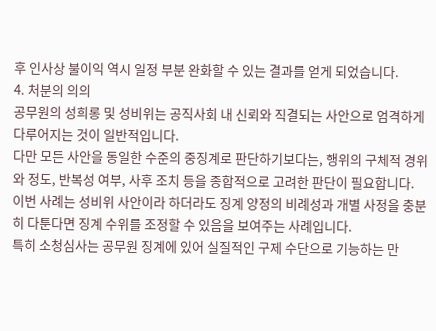후 인사상 불이익 역시 일정 부분 완화할 수 있는 결과를 얻게 되었습니다.
4. 처분의 의의
공무원의 성희롱 및 성비위는 공직사회 내 신뢰와 직결되는 사안으로 엄격하게 다루어지는 것이 일반적입니다.
다만 모든 사안을 동일한 수준의 중징계로 판단하기보다는, 행위의 구체적 경위와 정도, 반복성 여부, 사후 조치 등을 종합적으로 고려한 판단이 필요합니다.
이번 사례는 성비위 사안이라 하더라도 징계 양정의 비례성과 개별 사정을 충분히 다툰다면 징계 수위를 조정할 수 있음을 보여주는 사례입니다.
특히 소청심사는 공무원 징계에 있어 실질적인 구제 수단으로 기능하는 만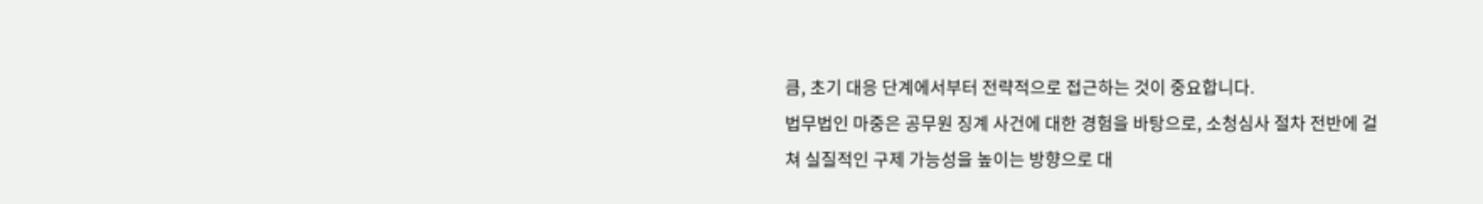큼, 초기 대응 단계에서부터 전략적으로 접근하는 것이 중요합니다.
법무법인 마중은 공무원 징계 사건에 대한 경험을 바탕으로, 소청심사 절차 전반에 걸쳐 실질적인 구제 가능성을 높이는 방향으로 대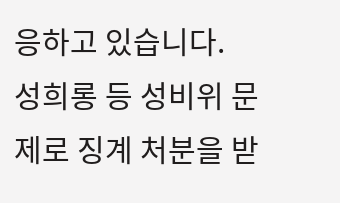응하고 있습니다.
성희롱 등 성비위 문제로 징계 처분을 받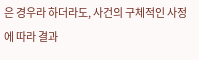은 경우라 하더라도, 사건의 구체적인 사정에 따라 결과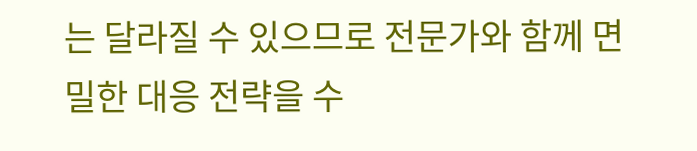는 달라질 수 있으므로 전문가와 함께 면밀한 대응 전략을 수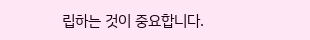립하는 것이 중요합니다.